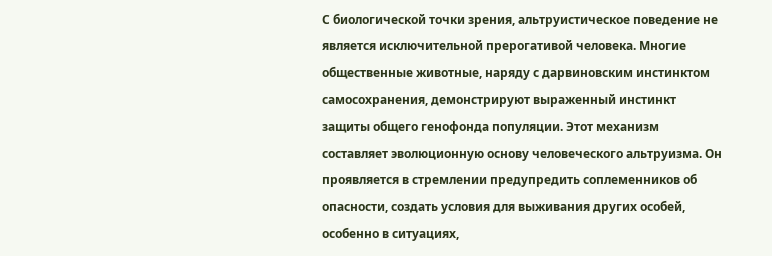С биологической точки зрения, альтруистическое поведение не является исключительной прерогативой человека. Многие общественные животные, наряду с дарвиновским инстинктом самосохранения, демонстрируют выраженный инстинкт защиты общего генофонда популяции. Этот механизм составляет эволюционную основу человеческого альтруизма. Он проявляется в стремлении предупредить соплеменников об опасности, создать условия для выживания других особей, особенно в ситуациях,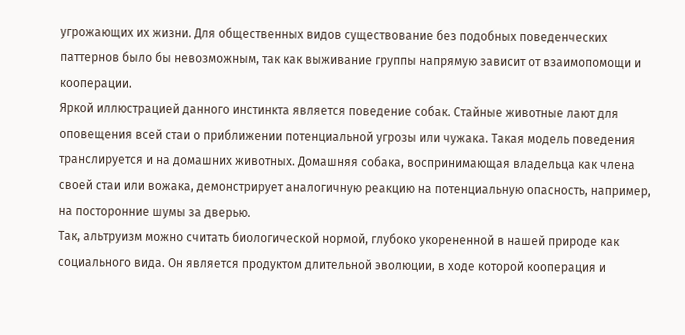угрожающих их жизни. Для общественных видов существование без подобных поведенческих паттернов было бы невозможным, так как выживание группы напрямую зависит от взаимопомощи и кооперации.
Яркой иллюстрацией данного инстинкта является поведение собак. Стайные животные лают для оповещения всей стаи о приближении потенциальной угрозы или чужака. Такая модель поведения транслируется и на домашних животных. Домашняя собака, воспринимающая владельца как члена своей стаи или вожака, демонстрирует аналогичную реакцию на потенциальную опасность, например, на посторонние шумы за дверью.
Так, альтруизм можно считать биологической нормой, глубоко укорененной в нашей природе как социального вида. Он является продуктом длительной эволюции, в ходе которой кооперация и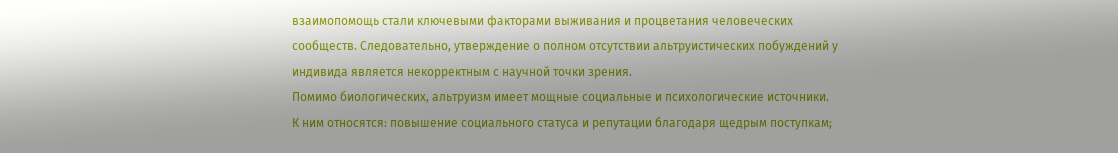взаимопомощь стали ключевыми факторами выживания и процветания человеческих сообществ. Следовательно, утверждение о полном отсутствии альтруистических побуждений у индивида является некорректным с научной точки зрения.
Помимо биологических, альтруизм имеет мощные социальные и психологические источники. К ним относятся: повышение социального статуса и репутации благодаря щедрым поступкам;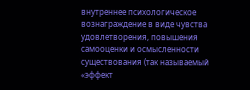внутреннее психологическое вознаграждение в виде чувства удовлетворения, повышения самооценки и осмысленности существования (так называемый «эффект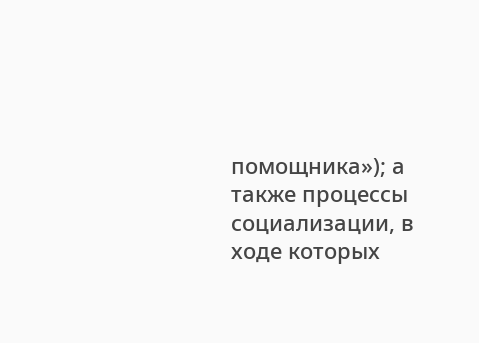помощника»); а также процессы социализации, в ходе которых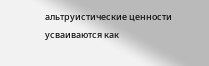альтруистические ценности усваиваются как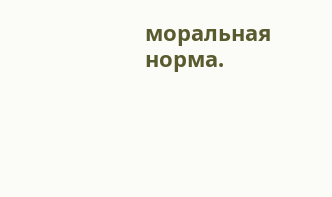моральная норма.